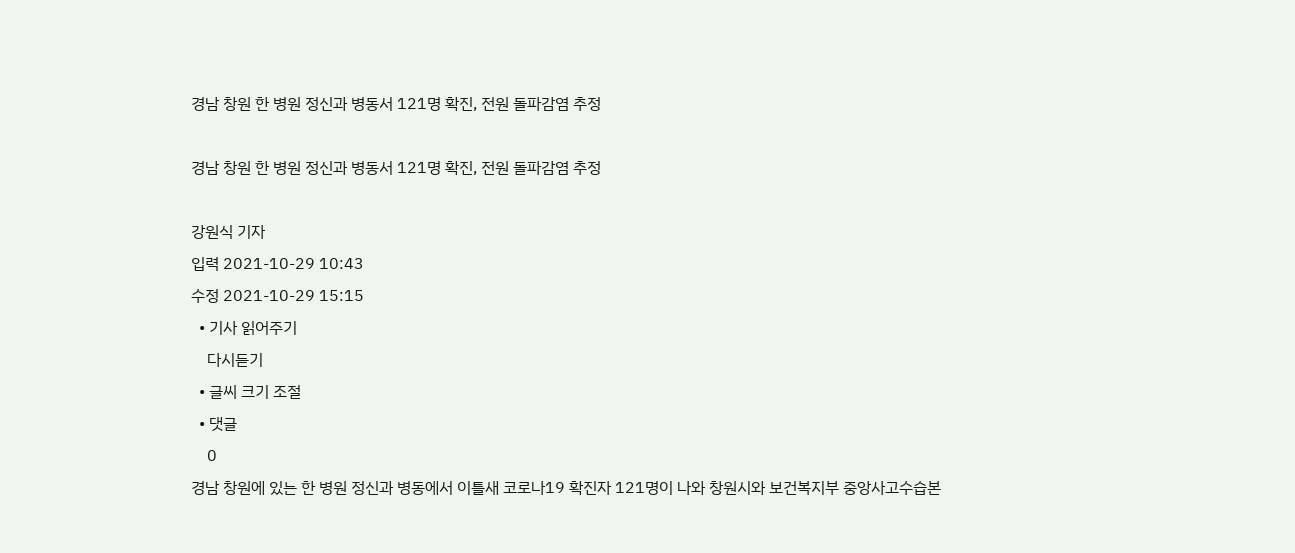경남 창원 한 병원 정신과 병동서 121명 확진, 전원 돌파감염 추정

경남 창원 한 병원 정신과 병동서 121명 확진, 전원 돌파감염 추정

강원식 기자
입력 2021-10-29 10:43
수정 2021-10-29 15:15
  • 기사 읽어주기
    다시듣기
  • 글씨 크기 조절
  • 댓글
    0
경남 창원에 있는 한 병원 정신과 병동에서 이틀새 코로나19 확진자 121명이 나와 창원시와 보건복지부 중앙사고수습본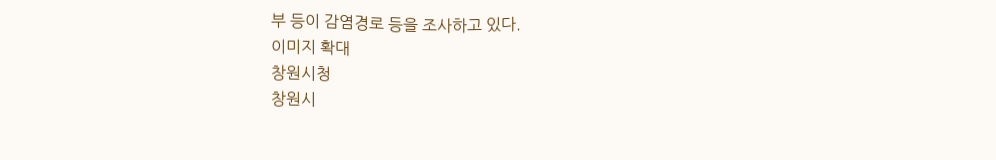부 등이 감염경로 등을 조사하고 있다.
이미지 확대
창원시청
창원시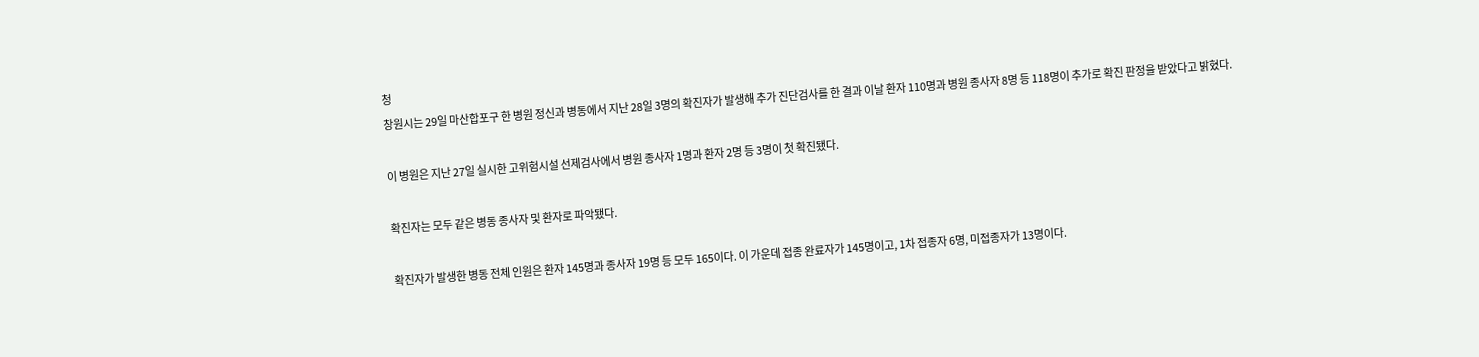청
창원시는 29일 마산합포구 한 병원 정신과 병동에서 지난 28일 3명의 확진자가 발생해 추가 진단검사를 한 결과 이날 환자 110명과 병원 종사자 8명 등 118명이 추가로 확진 판정을 받았다고 밝혔다.

이 병원은 지난 27일 실시한 고위험시설 선제검사에서 병원 종사자 1명과 환자 2명 등 3명이 첫 확진됐다.

확진자는 모두 같은 병동 종사자 및 환자로 파악됐다.

확진자가 발생한 병동 전체 인원은 환자 145명과 종사자 19명 등 모두 165이다. 이 가운데 접종 완료자가 145명이고, 1차 접종자 6명, 미접종자가 13명이다.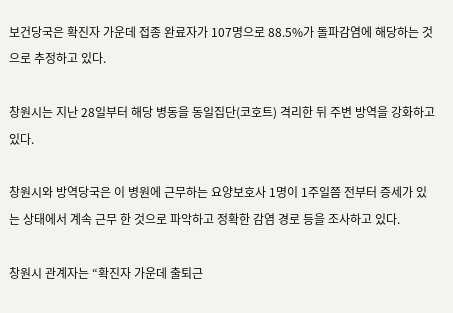보건당국은 확진자 가운데 접종 완료자가 107명으로 88.5%가 돌파감염에 해당하는 것으로 추정하고 있다.

창원시는 지난 28일부터 해당 병동을 동일집단(코호트) 격리한 뒤 주변 방역을 강화하고 있다.

창원시와 방역당국은 이 병원에 근무하는 요양보호사 1명이 1주일쯤 전부터 증세가 있는 상태에서 계속 근무 한 것으로 파악하고 정확한 감염 경로 등을 조사하고 있다.

창원시 관계자는 “확진자 가운데 출퇴근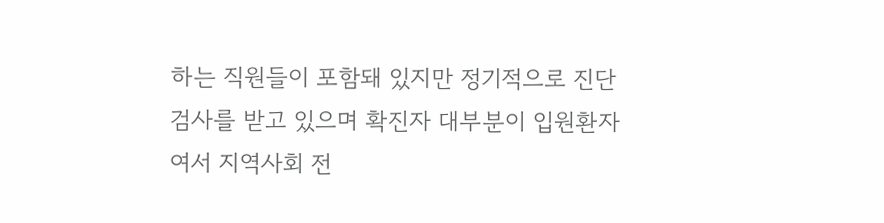하는 직원들이 포함돼 있지만 정기적으로 진단검사를 받고 있으며 확진자 대부분이 입원환자여서 지역사회 전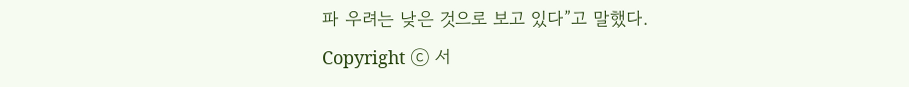파 우려는 낮은 것으로 보고 있다”고 말했다.
Copyright ⓒ 서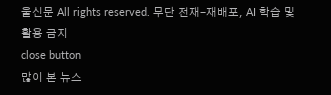울신문 All rights reserved. 무단 전재-재배포, AI 학습 및 활용 금지
close button
많이 본 뉴스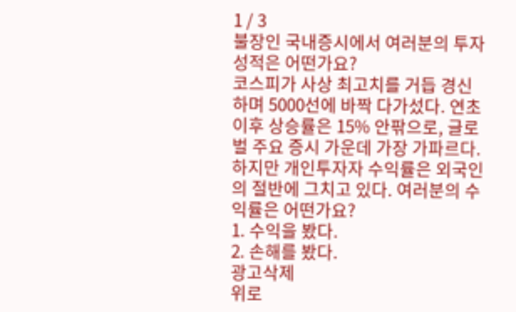1 / 3
불장인 국내증시에서 여러분의 투자성적은 어떤가요?
코스피가 사상 최고치를 거듭 경신하며 5000선에 바짝 다가섰다. 연초 이후 상승률은 15% 안팎으로, 글로벌 주요 증시 가운데 가장 가파르다. 하지만 개인투자자 수익률은 외국인의 절반에 그치고 있다. 여러분의 수익률은 어떤가요?
1. 수익을 봤다.
2. 손해를 봤다.
광고삭제
위로